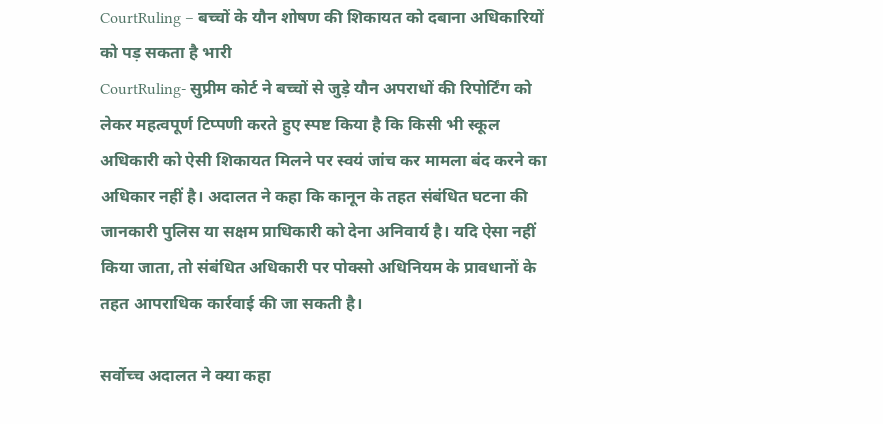CourtRuling – बच्चों के यौन शोषण की शिकायत को दबाना अधिकारियों को पड़ सकता है भारी
CourtRuling- सुप्रीम कोर्ट ने बच्चों से जुड़े यौन अपराधों की रिपोर्टिंग को लेकर महत्वपूर्ण टिप्पणी करते हुए स्पष्ट किया है कि किसी भी स्कूल अधिकारी को ऐसी शिकायत मिलने पर स्वयं जांच कर मामला बंद करने का अधिकार नहीं है। अदालत ने कहा कि कानून के तहत संबंधित घटना की जानकारी पुलिस या सक्षम प्राधिकारी को देना अनिवार्य है। यदि ऐसा नहीं किया जाता, तो संबंधित अधिकारी पर पोक्सो अधिनियम के प्रावधानों के तहत आपराधिक कार्रवाई की जा सकती है।

सर्वोच्च अदालत ने क्या कहा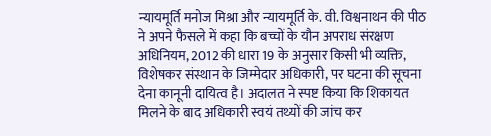न्यायमूर्ति मनोज मिश्रा और न्यायमूर्ति के. वी. विश्वनाथन की पीठ ने अपने फैसले में कहा कि बच्चों के यौन अपराध संरक्षण अधिनियम, 2012 की धारा 19 के अनुसार किसी भी व्यक्ति, विशेषकर संस्थान के जिम्मेदार अधिकारी, पर घटना की सूचना देना कानूनी दायित्व है। अदालत ने स्पष्ट किया कि शिकायत मिलने के बाद अधिकारी स्वयं तथ्यों की जांच कर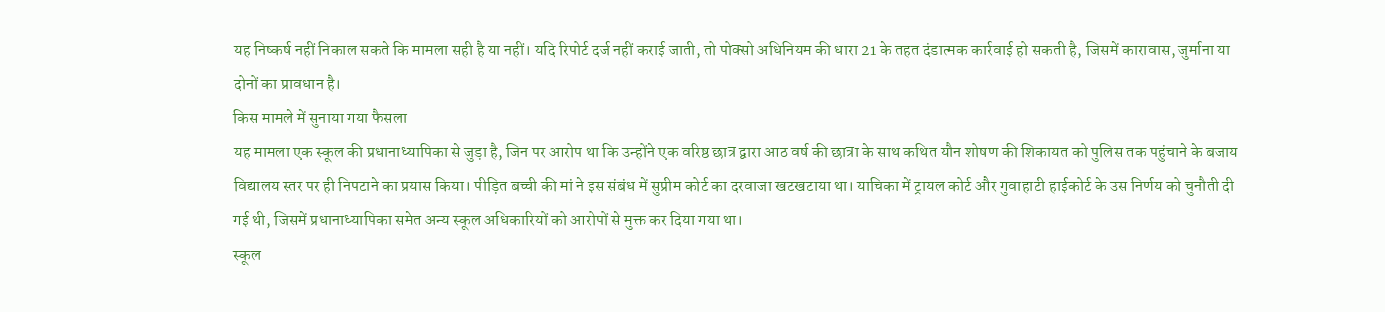यह निष्कर्ष नहीं निकाल सकते कि मामला सही है या नहीं। यदि रिपोर्ट दर्ज नहीं कराई जाती, तो पोक्सो अधिनियम की धारा 21 के तहत दंडात्मक कार्रवाई हो सकती है, जिसमें कारावास, जुर्माना या दोनों का प्रावधान है।
किस मामले में सुनाया गया फैसला
यह मामला एक स्कूल की प्रधानाध्यापिका से जुड़ा है, जिन पर आरोप था कि उन्होंने एक वरिष्ठ छात्र द्वारा आठ वर्ष की छात्रा के साथ कथित यौन शोषण की शिकायत को पुलिस तक पहुंचाने के बजाय विद्यालय स्तर पर ही निपटाने का प्रयास किया। पीड़ित बच्ची की मां ने इस संबंध में सुप्रीम कोर्ट का दरवाजा खटखटाया था। याचिका में ट्रायल कोर्ट और गुवाहाटी हाईकोर्ट के उस निर्णय को चुनौती दी गई थी, जिसमें प्रधानाध्यापिका समेत अन्य स्कूल अधिकारियों को आरोपों से मुक्त कर दिया गया था।
स्कूल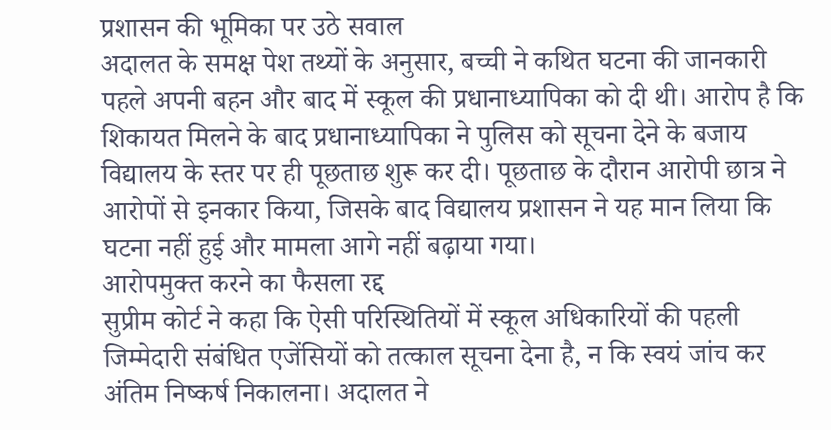प्रशासन की भूमिका पर उठे सवाल
अदालत के समक्ष पेश तथ्यों के अनुसार, बच्ची ने कथित घटना की जानकारी पहले अपनी बहन और बाद में स्कूल की प्रधानाध्यापिका को दी थी। आरोप है कि शिकायत मिलने के बाद प्रधानाध्यापिका ने पुलिस को सूचना देने के बजाय विद्यालय के स्तर पर ही पूछताछ शुरू कर दी। पूछताछ के दौरान आरोपी छात्र ने आरोपों से इनकार किया, जिसके बाद विद्यालय प्रशासन ने यह मान लिया कि घटना नहीं हुई और मामला आगे नहीं बढ़ाया गया।
आरोपमुक्त करने का फैसला रद्द
सुप्रीम कोर्ट ने कहा कि ऐसी परिस्थितियों में स्कूल अधिकारियों की पहली जिम्मेदारी संबंधित एजेंसियों को तत्काल सूचना देना है, न कि स्वयं जांच कर अंतिम निष्कर्ष निकालना। अदालत ने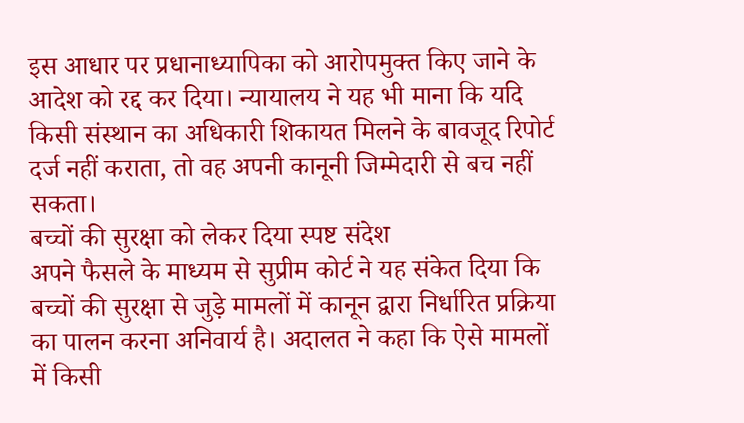इस आधार पर प्रधानाध्यापिका को आरोपमुक्त किए जाने के आदेश को रद्द कर दिया। न्यायालय ने यह भी माना कि यदि किसी संस्थान का अधिकारी शिकायत मिलने के बावजूद रिपोर्ट दर्ज नहीं कराता, तो वह अपनी कानूनी जिम्मेदारी से बच नहीं सकता।
बच्चों की सुरक्षा को लेकर दिया स्पष्ट संदेश
अपने फैसले के माध्यम से सुप्रीम कोर्ट ने यह संकेत दिया कि बच्चों की सुरक्षा से जुड़े मामलों में कानून द्वारा निर्धारित प्रक्रिया का पालन करना अनिवार्य है। अदालत ने कहा कि ऐसे मामलों में किसी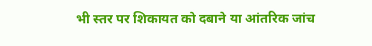भी स्तर पर शिकायत को दबाने या आंतरिक जांच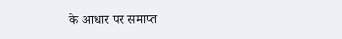के आधार पर समाप्त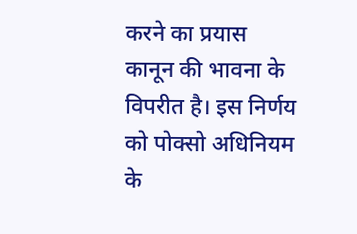करने का प्रयास कानून की भावना के विपरीत है। इस निर्णय को पोक्सो अधिनियम के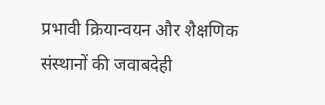प्रभावी क्रियान्वयन और शैक्षणिक संस्थानों की जवाबदेही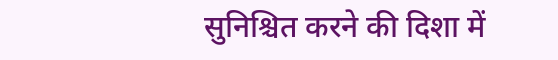सुनिश्चित करने की दिशा में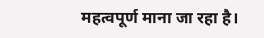महत्वपूर्ण माना जा रहा है।